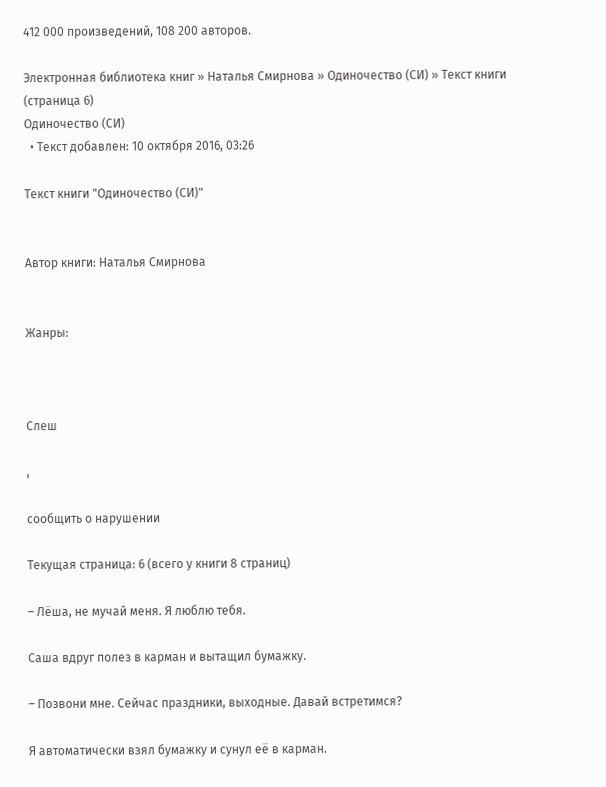412 000 произведений, 108 200 авторов.

Электронная библиотека книг » Наталья Смирнова » Одиночество (СИ) » Текст книги (страница 6)
Одиночество (СИ)
  • Текст добавлен: 10 октября 2016, 03:26

Текст книги "Одиночество (СИ)"


Автор книги: Наталья Смирнова


Жанры:



Слеш

,

сообщить о нарушении

Текущая страница: 6 (всего у книги 8 страниц)

– Лёша, не мучай меня. Я люблю тебя.

Саша вдруг полез в карман и вытащил бумажку.

– Позвони мне. Сейчас праздники, выходные. Давай встретимся?

Я автоматически взял бумажку и сунул её в карман.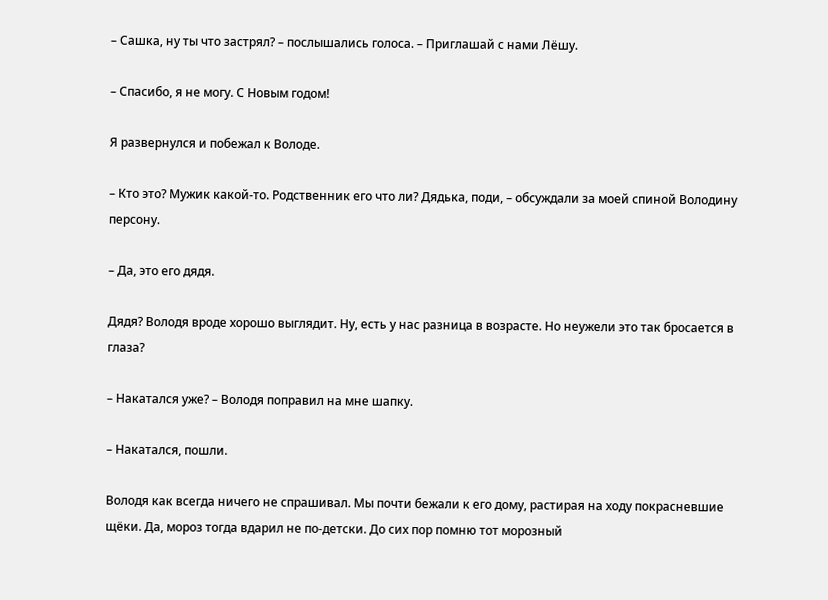– Сашка, ну ты что застрял? – послышались голоса. – Приглашай с нами Лёшу.

– Спасибо, я не могу. С Новым годом!

Я развернулся и побежал к Володе.

– Кто это? Мужик какой-то. Родственник его что ли? Дядька, поди, – обсуждали за моей спиной Володину персону.

– Да, это его дядя.

Дядя? Володя вроде хорошо выглядит. Ну, есть у нас разница в возрасте. Но неужели это так бросается в глаза?

– Накатался уже? – Володя поправил на мне шапку.

– Накатался, пошли.

Володя как всегда ничего не спрашивал. Мы почти бежали к его дому, растирая на ходу покрасневшие щёки. Да, мороз тогда вдарил не по-детски. До сих пор помню тот морозный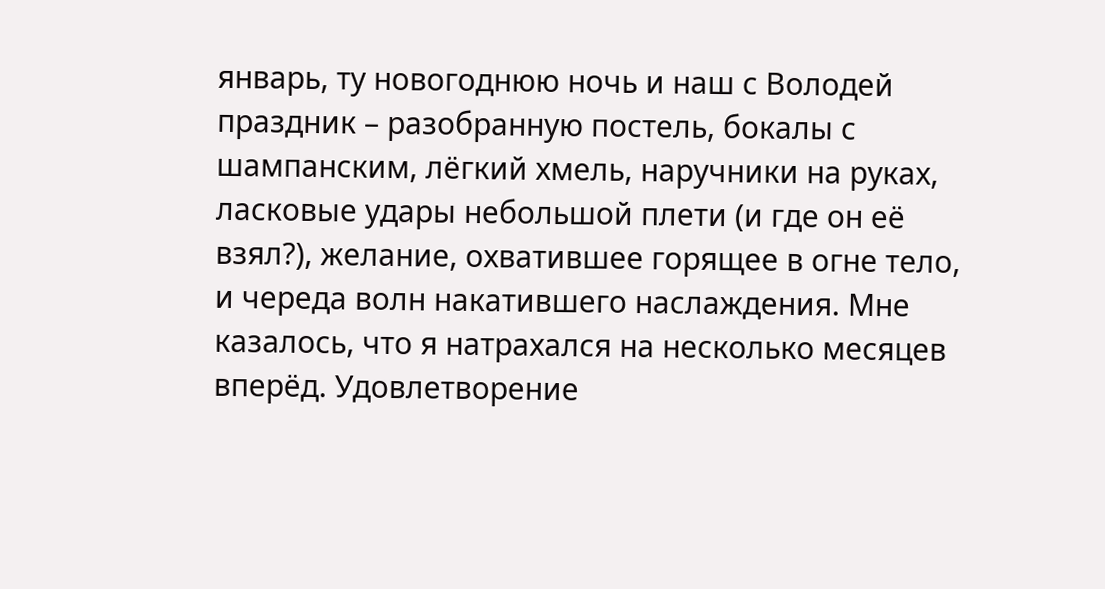январь, ту новогоднюю ночь и наш с Володей праздник – разобранную постель, бокалы с шампанским, лёгкий хмель, наручники на руках, ласковые удары небольшой плети (и где он её взял?), желание, охватившее горящее в огне тело, и череда волн накатившего наслаждения. Мне казалось, что я натрахался на несколько месяцев вперёд. Удовлетворение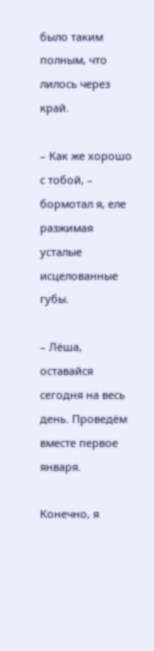было таким полным, что лилось через край.

– Как же хорошо с тобой, – бормотал я, еле разжимая усталые исцелованные губы.

– Лёша, оставайся сегодня на весь день. Проведём вместе первое января.

Конечно, я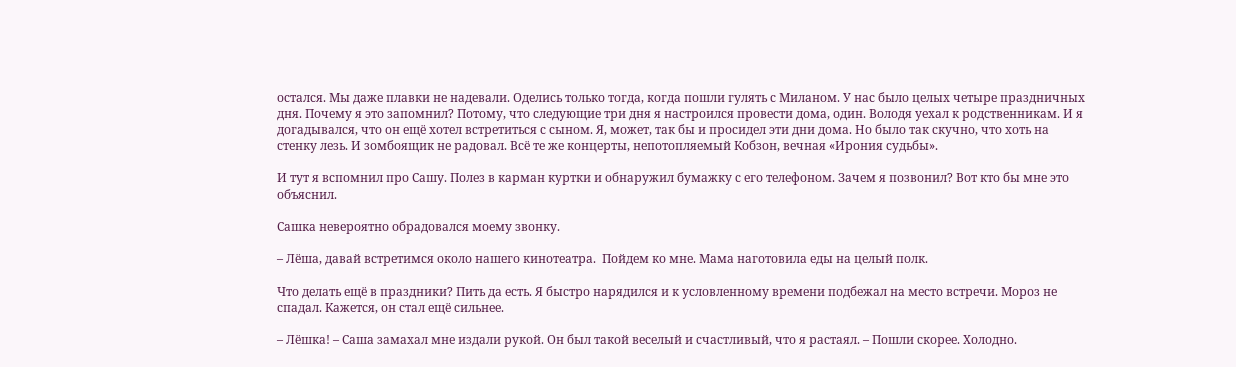остался. Мы даже плавки не надевали. Оделись только тогда, когда пошли гулять с Миланом. У нас было целых четыре праздничных дня. Почему я это запомнил? Потому, что следующие три дня я настроился провести дома, один. Володя уехал к родственникам. И я догадывался, что он ещё хотел встретиться с сыном. Я, может, так бы и просидел эти дни дома. Но было так скучно, что хоть на стенку лезь. И зомбоящик не радовал. Всё те же концерты, непотопляемый Кобзон, вечная «Ирония судьбы».

И тут я вспомнил про Сашу. Полез в карман куртки и обнаружил бумажку с его телефоном. Зачем я позвонил? Вот кто бы мне это объяснил.

Сашка невероятно обрадовался моему звонку.

– Лёша, давай встретимся около нашего кинотеатра.  Пойдем ко мне. Мама наготовила еды на целый полк.

Что делать ещё в праздники? Пить да есть. Я быстро нарядился и к условленному времени подбежал на место встречи. Мороз не спадал. Кажется, он стал ещё сильнее.

– Лёшка! – Саша замахал мне издали рукой. Он был такой веселый и счастливый, что я растаял. – Пошли скорее. Холодно.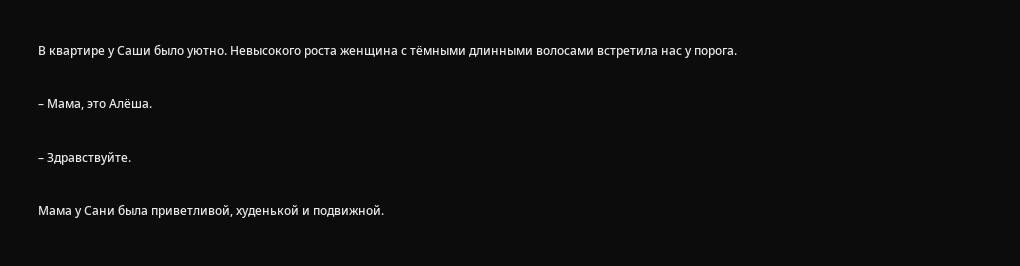В квартире у Саши было уютно. Невысокого роста женщина с тёмными длинными волосами встретила нас у порога.

– Мама, это Алёша.

– Здравствуйте.

Мама у Сани была приветливой, худенькой и подвижной.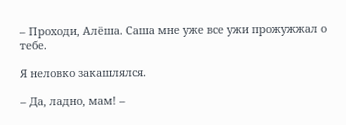– Проходи, Алёша. Саша мне уже все ужи прожужжал о тебе.

Я неловко закашлялся.

– Да, ладно, мам! –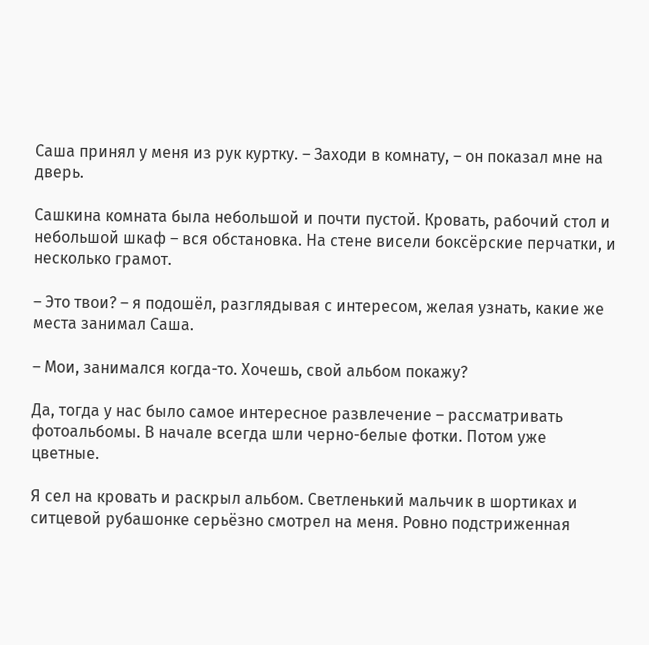Саша принял у меня из рук куртку. – Заходи в комнату, – он показал мне на дверь.

Сашкина комната была небольшой и почти пустой. Кровать, рабочий стол и небольшой шкаф – вся обстановка. На стене висели боксёрские перчатки, и несколько грамот.

– Это твои? – я подошёл, разглядывая с интересом, желая узнать, какие же места занимал Саша.

– Мои, занимался когда-то. Хочешь, свой альбом покажу?

Да, тогда у нас было самое интересное развлечение – рассматривать фотоальбомы. В начале всегда шли черно-белые фотки. Потом уже цветные.

Я сел на кровать и раскрыл альбом. Светленький мальчик в шортиках и ситцевой рубашонке серьёзно смотрел на меня. Ровно подстриженная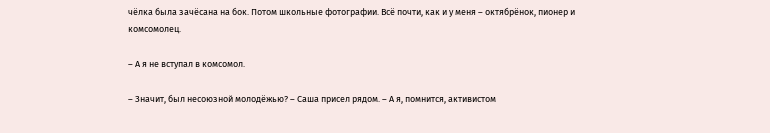чёлка была зачёсана на бок. Потом школьные фотографии. Всё почти, как и у меня – октябрёнок, пионер и комсомолец.

– А я не вступал в комсомол.

– Значит, был несоюзной молодёжью? – Саша присел рядом. – А я, помнится, активистом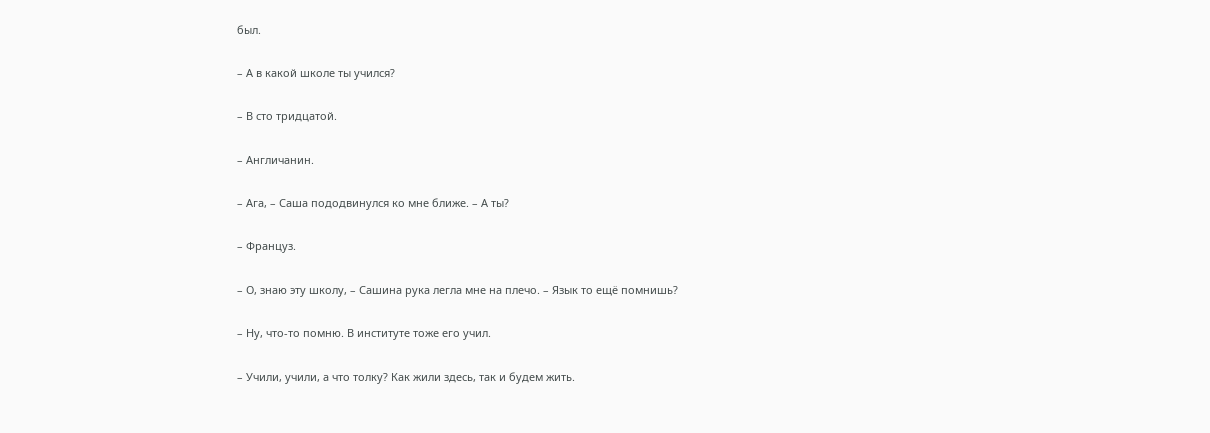был.

– А в какой школе ты учился?

– В сто тридцатой.

– Англичанин.

– Ага, – Саша пододвинулся ко мне ближе. – А ты?

– Француз.

– О, знаю эту школу, – Сашина рука легла мне на плечо. – Язык то ещё помнишь?

– Ну, что-то помню. В институте тоже его учил.

– Учили, учили, а что толку? Как жили здесь, так и будем жить.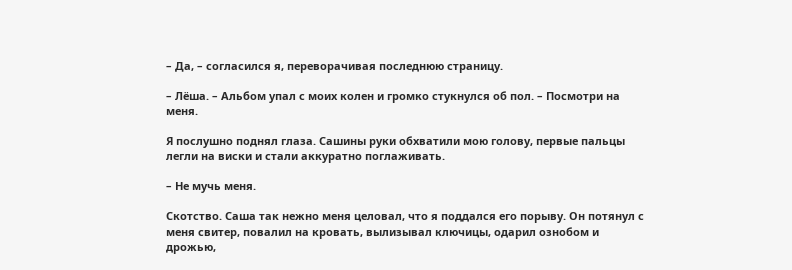– Да, – согласился я, переворачивая последнюю страницу.

– Лёша. – Альбом упал с моих колен и громко стукнулся об пол. – Посмотри на меня.

Я послушно поднял глаза. Сашины руки обхватили мою голову, первые пальцы легли на виски и стали аккуратно поглаживать.

– Не мучь меня.

Скотство. Саша так нежно меня целовал, что я поддался его порыву. Он потянул с меня свитер, повалил на кровать, вылизывал ключицы, одарил ознобом и дрожью,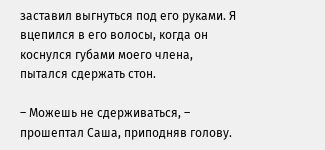заставил выгнуться под его руками. Я вцепился в его волосы, когда он коснулся губами моего члена, пытался сдержать стон.

– Можешь не сдерживаться, – прошептал Саша, приподняв голову.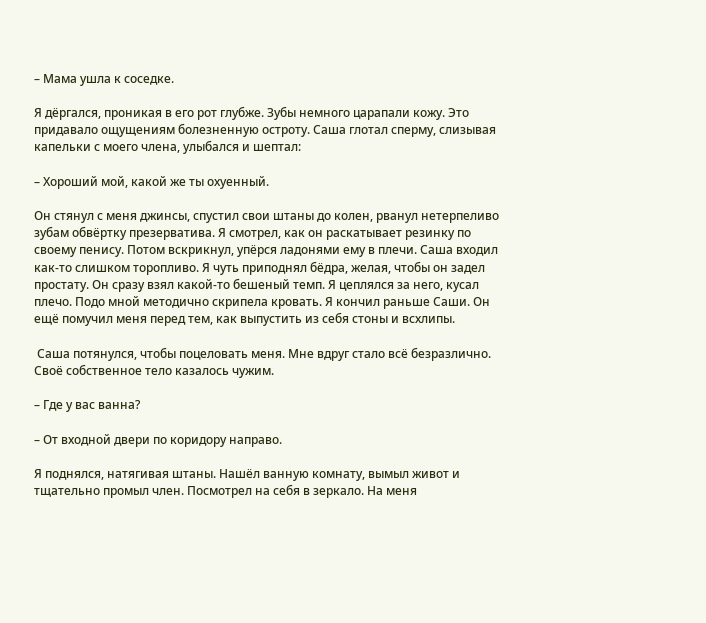– Мама ушла к соседке.

Я дёргался, проникая в его рот глубже. Зубы немного царапали кожу. Это придавало ощущениям болезненную остроту. Саша глотал сперму, слизывая капельки с моего члена, улыбался и шептал:

– Хороший мой, какой же ты охуенный.

Он стянул с меня джинсы, спустил свои штаны до колен, рванул нетерпеливо зубам обвёртку презерватива. Я смотрел, как он раскатывает резинку по своему пенису. Потом вскрикнул, упёрся ладонями ему в плечи. Саша входил как-то слишком торопливо. Я чуть приподнял бёдра, желая, чтобы он задел простату. Он сразу взял какой-то бешеный темп. Я цеплялся за него, кусал плечо. Подо мной методично скрипела кровать. Я кончил раньше Саши. Он ещё помучил меня перед тем, как выпустить из себя стоны и всхлипы.

 Саша потянулся, чтобы поцеловать меня. Мне вдруг стало всё безразлично. Своё собственное тело казалось чужим.

– Где у вас ванна?

– От входной двери по коридору направо.

Я поднялся, натягивая штаны. Нашёл ванную комнату, вымыл живот и тщательно промыл член. Посмотрел на себя в зеркало. На меня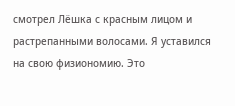смотрел Лёшка с красным лицом и растрепанными волосами. Я уставился на свою физиономию. Это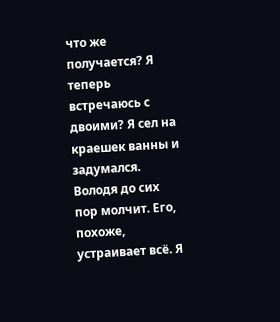что же получается? Я теперь встречаюсь с двоими? Я сел на краешек ванны и задумался. Володя до сих пор молчит. Его, похоже, устраивает всё. Я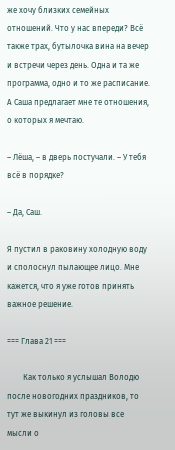же хочу близких семейных отношений. Что у нас впереди? Всё также трах, бутылочка вина на вечер и встречи через день. Одна и та же программа, одно и то же расписание. А Саша предлагает мне те отношения, о которых я мечтаю.

– Лёша, – в дверь постучали. – У тебя всё в порядке?

– Да, Саш.

Я пустил в раковину холодную воду и сполоснул пылающее лицо. Мне кажется, что я уже готов принять важное решение.

=== Глава 21 ===

        Как только я услышал Володю после новогодних праздников, то тут же выкинул из головы все мысли о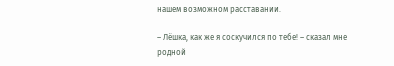нашем возможном расставании.

– Лёшка, как же я соскучился по тебе! – сказал мне родной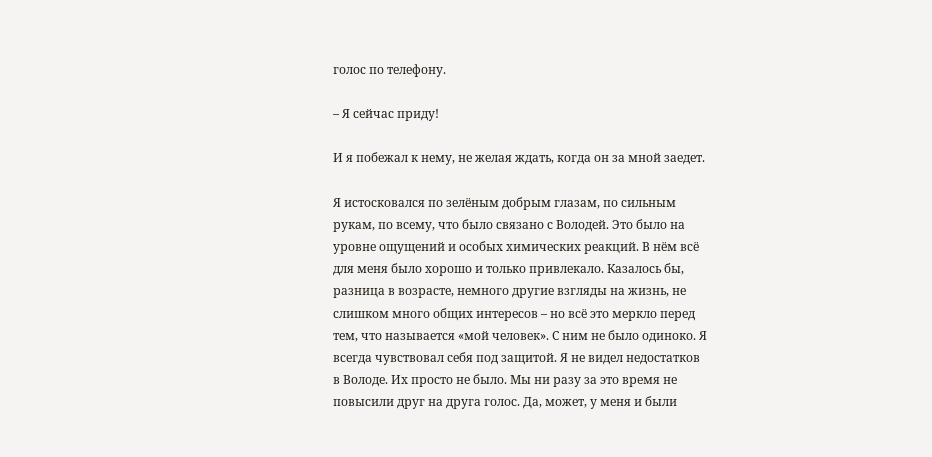голос по телефону.

– Я сейчас приду!

И я побежал к нему, не желая ждать, когда он за мной заедет.

Я истосковался по зелёным добрым глазам, по сильным рукам, по всему, что было связано с Володей. Это было на уровне ощущений и особых химических реакций. В нём всё для меня было хорошо и только привлекало. Казалось бы, разница в возрасте, немного другие взгляды на жизнь, не слишком много общих интересов – но всё это меркло перед тем, что называется «мой человек». С ним не было одиноко. Я всегда чувствовал себя под защитой. Я не видел недостатков в Володе. Их просто не было. Мы ни разу за это время не повысили друг на друга голос. Да, может, у меня и были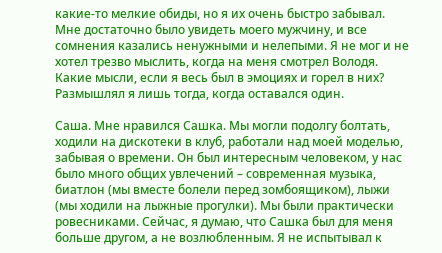какие-то мелкие обиды, но я их очень быстро забывал. Мне достаточно было увидеть моего мужчину, и все сомнения казались ненужными и нелепыми. Я не мог и не хотел трезво мыслить, когда на меня смотрел Володя. Какие мысли, если я весь был в эмоциях и горел в них? Размышлял я лишь тогда, когда оставался один.

Саша. Мне нравился Сашка. Мы могли подолгу болтать, ходили на дискотеки в клуб, работали над моей моделью, забывая о времени. Он был интересным человеком, у нас было много общих увлечений – современная музыка, биатлон (мы вместе болели перед зомбоящиком), лыжи (мы ходили на лыжные прогулки). Мы были практически ровесниками. Сейчас, я думаю, что Сашка был для меня больше другом, а не возлюбленным. Я не испытывал к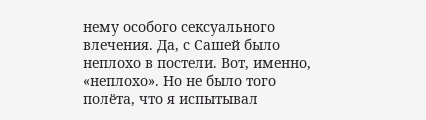нему особого сексуального влечения. Да, с Сашей было неплохо в постели. Вот, именно, «неплохо». Но не было того полёта, что я испытывал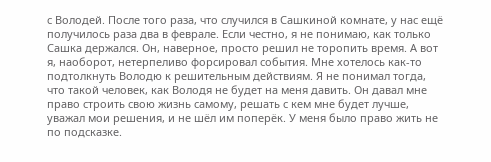с Володей. После того раза, что случился в Сашкиной комнате, у нас ещё получилось раза два в феврале. Если честно, я не понимаю, как только Сашка держался. Он, наверное, просто решил не торопить время. А вот я, наоборот, нетерпеливо форсировал события. Мне хотелось как-то подтолкнуть Володю к решительным действиям. Я не понимал тогда, что такой человек, как Володя не будет на меня давить. Он давал мне право строить свою жизнь самому, решать с кем мне будет лучше, уважал мои решения, и не шёл им поперёк. У меня было право жить не по подсказке.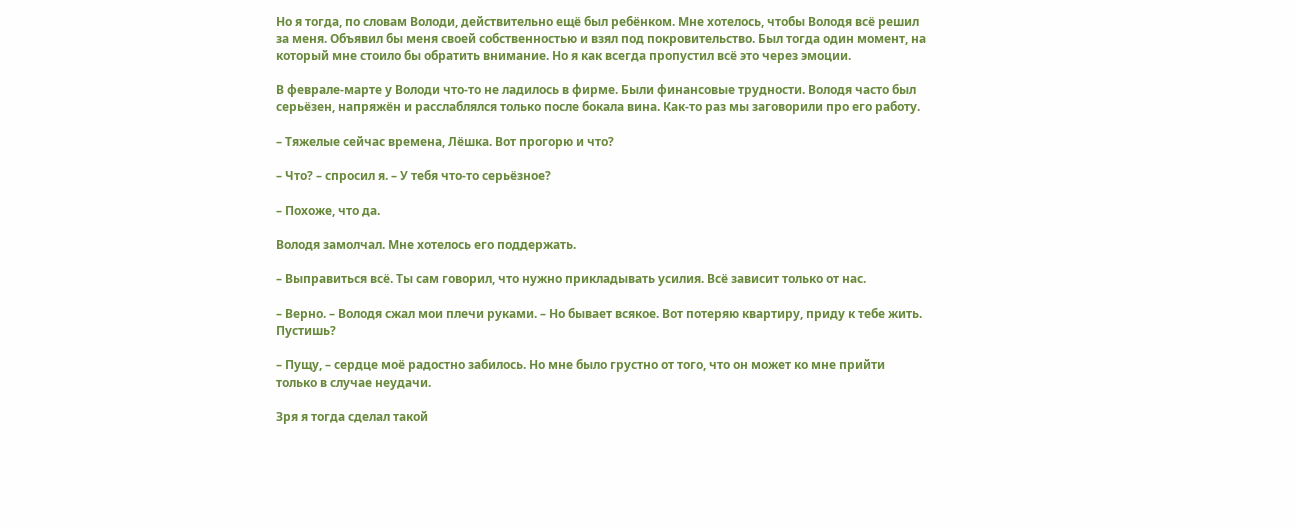Но я тогда, по словам Володи, действительно ещё был ребёнком. Мне хотелось, чтобы Володя всё решил за меня. Объявил бы меня своей собственностью и взял под покровительство. Был тогда один момент, на который мне стоило бы обратить внимание. Но я как всегда пропустил всё это через эмоции.

В феврале-марте у Володи что-то не ладилось в фирме. Были финансовые трудности. Володя часто был серьёзен, напряжён и расслаблялся только после бокала вина. Как-то раз мы заговорили про его работу.

– Тяжелые сейчас времена, Лёшка. Вот прогорю и что?

– Что? – спросил я. – У тебя что-то серьёзное?

– Похоже, что да.

Володя замолчал. Мне хотелось его поддержать.

– Выправиться всё. Ты сам говорил, что нужно прикладывать усилия. Всё зависит только от нас.

– Верно. – Володя сжал мои плечи руками. – Но бывает всякое. Вот потеряю квартиру, приду к тебе жить. Пустишь?

– Пущу, – сердце моё радостно забилось. Но мне было грустно от того, что он может ко мне прийти только в случае неудачи.

Зря я тогда сделал такой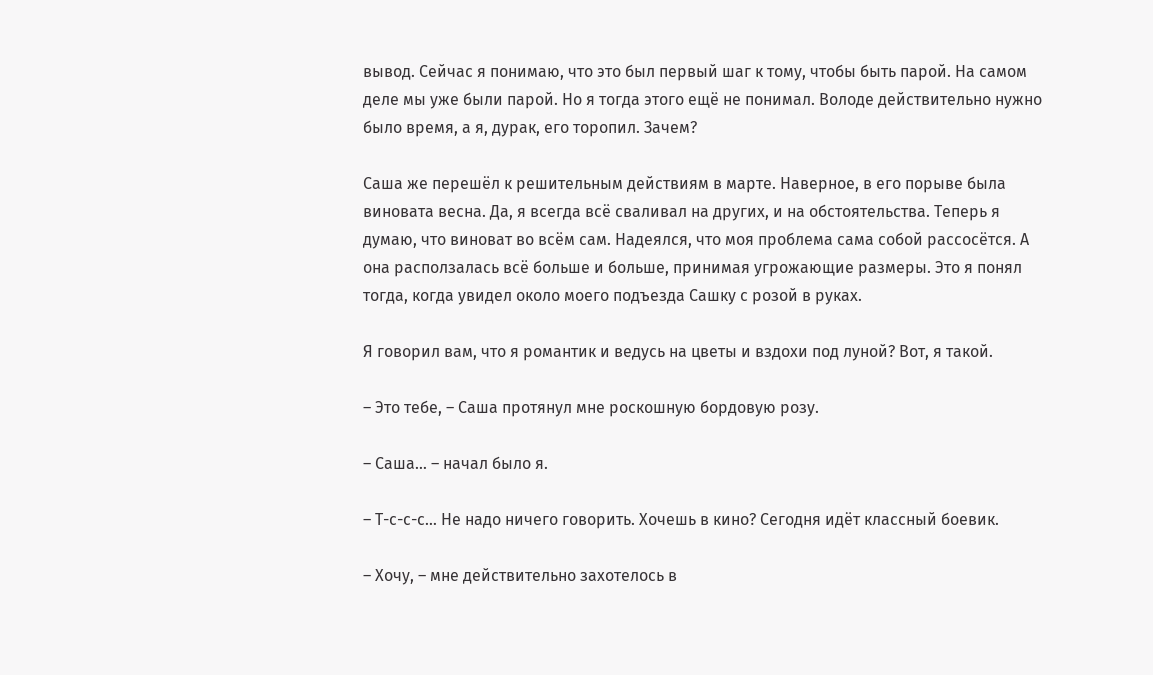вывод. Сейчас я понимаю, что это был первый шаг к тому, чтобы быть парой. На самом деле мы уже были парой. Но я тогда этого ещё не понимал. Володе действительно нужно было время, а я, дурак, его торопил. Зачем?

Саша же перешёл к решительным действиям в марте. Наверное, в его порыве была виновата весна. Да, я всегда всё сваливал на других, и на обстоятельства. Теперь я думаю, что виноват во всём сам. Надеялся, что моя проблема сама собой рассосётся. А она расползалась всё больше и больше, принимая угрожающие размеры. Это я понял тогда, когда увидел около моего подъезда Сашку с розой в руках.

Я говорил вам, что я романтик и ведусь на цветы и вздохи под луной? Вот, я такой.

– Это тебе, – Саша протянул мне роскошную бордовую розу.

– Саша… – начал было я.

– Т-с-с-с… Не надо ничего говорить. Хочешь в кино? Сегодня идёт классный боевик.

– Хочу, – мне действительно захотелось в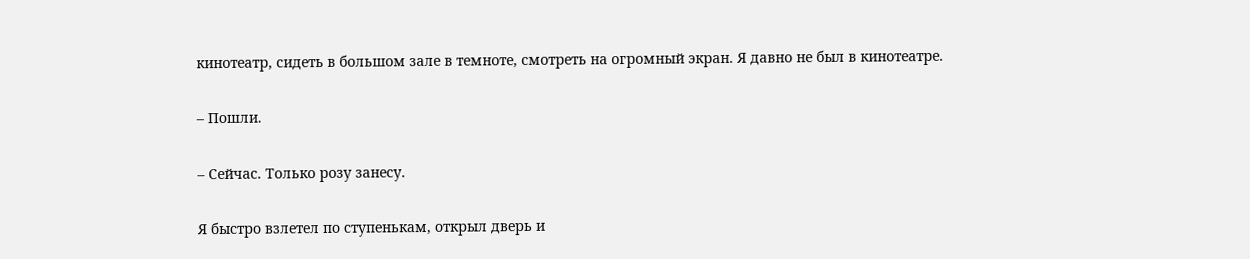кинотеатр, сидеть в большом зале в темноте, смотреть на огромный экран. Я давно не был в кинотеатре.

– Пошли.

– Сейчас. Только розу занесу.

Я быстро взлетел по ступенькам, открыл дверь и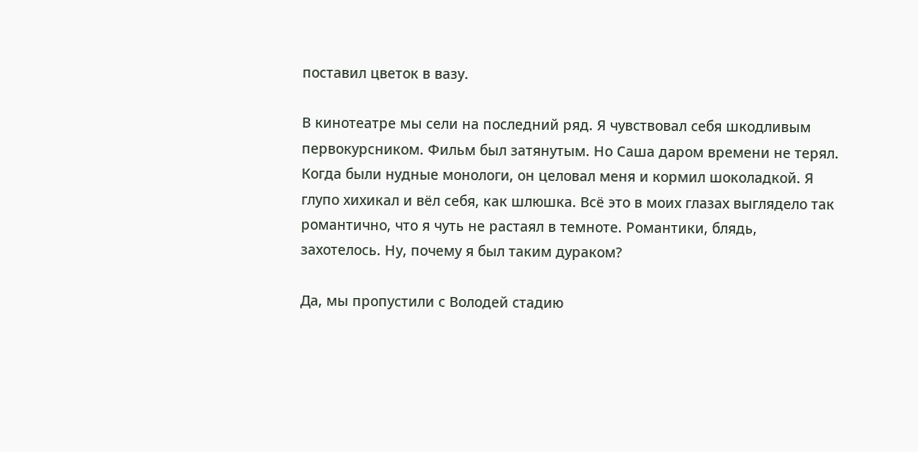поставил цветок в вазу.

В кинотеатре мы сели на последний ряд. Я чувствовал себя шкодливым первокурсником. Фильм был затянутым. Но Саша даром времени не терял. Когда были нудные монологи, он целовал меня и кормил шоколадкой. Я глупо хихикал и вёл себя, как шлюшка. Всё это в моих глазах выглядело так романтично, что я чуть не растаял в темноте. Романтики, блядь, захотелось. Ну, почему я был таким дураком?

Да, мы пропустили с Володей стадию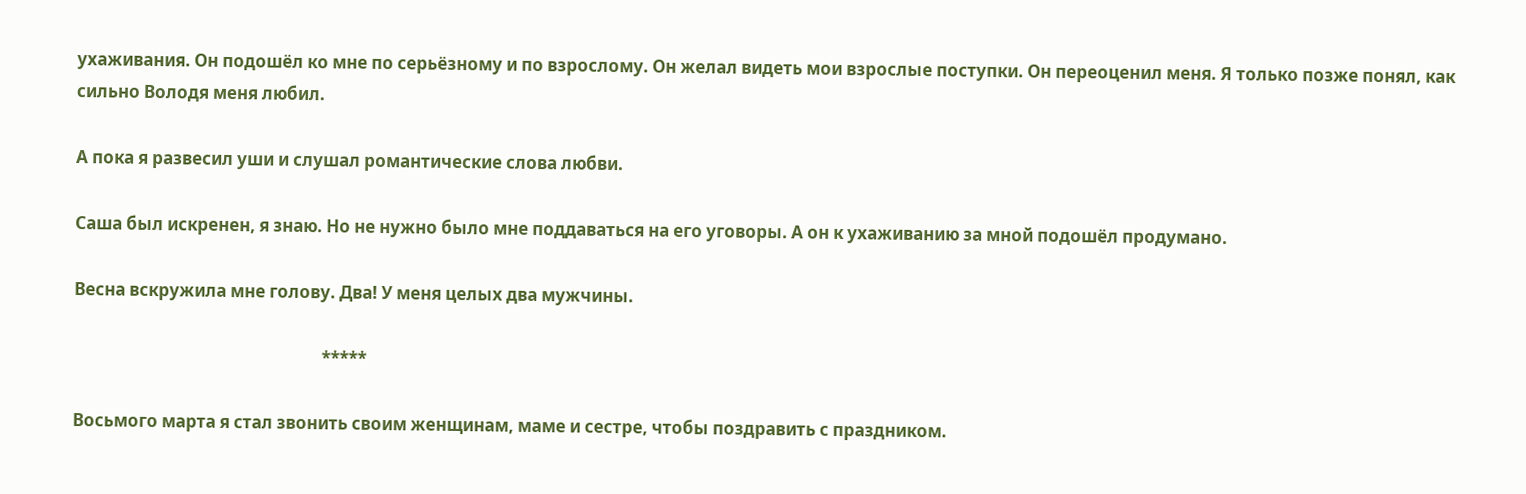ухаживания. Он подошёл ко мне по серьёзному и по взрослому. Он желал видеть мои взрослые поступки. Он переоценил меня. Я только позже понял, как сильно Володя меня любил.

А пока я развесил уши и слушал романтические слова любви.

Саша был искренен, я знаю. Но не нужно было мне поддаваться на его уговоры. А он к ухаживанию за мной подошёл продумано.

Весна вскружила мне голову. Два! У меня целых два мужчины.

                                                              *****

Восьмого марта я стал звонить своим женщинам, маме и сестре, чтобы поздравить с праздником.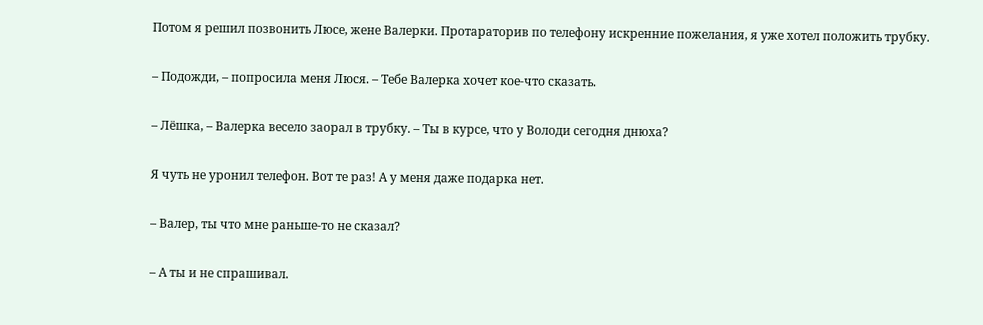Потом я решил позвонить Люсе, жене Валерки. Протараторив по телефону искренние пожелания, я уже хотел положить трубку.

– Подожди, – попросила меня Люся. – Тебе Валерка хочет кое-что сказать.

– Лёшка, – Валерка весело заорал в трубку. – Ты в курсе, что у Володи сегодня днюха?

Я чуть не уронил телефон. Вот те раз! А у меня даже подарка нет.

– Валер, ты что мне раньше-то не сказал?

– А ты и не спрашивал.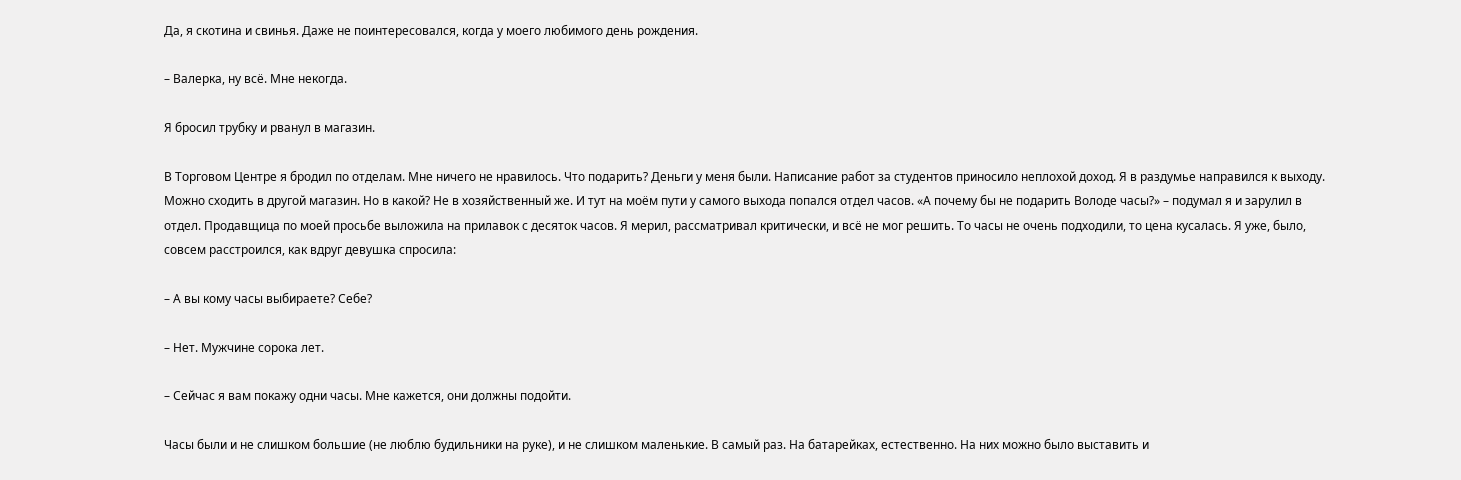Да, я скотина и свинья. Даже не поинтересовался, когда у моего любимого день рождения.

– Валерка, ну всё. Мне некогда.

Я бросил трубку и рванул в магазин.

В Торговом Центре я бродил по отделам. Мне ничего не нравилось. Что подарить? Деньги у меня были. Написание работ за студентов приносило неплохой доход. Я в раздумье направился к выходу. Можно сходить в другой магазин. Но в какой? Не в хозяйственный же. И тут на моём пути у самого выхода попался отдел часов. «А почему бы не подарить Володе часы?» – подумал я и зарулил в отдел. Продавщица по моей просьбе выложила на прилавок с десяток часов. Я мерил, рассматривал критически, и всё не мог решить. То часы не очень подходили, то цена кусалась. Я уже, было, совсем расстроился, как вдруг девушка спросила:

– А вы кому часы выбираете? Себе?

– Нет. Мужчине сорока лет.

– Сейчас я вам покажу одни часы. Мне кажется, они должны подойти.

Часы были и не слишком большие (не люблю будильники на руке), и не слишком маленькие. В самый раз. На батарейках, естественно. На них можно было выставить и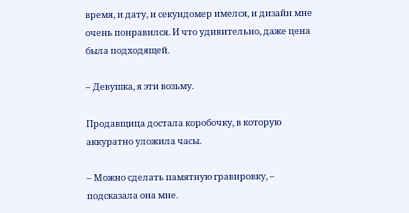время, и дату, и секундомер имелся, и дизайн мне очень понравился. И что удивительно, даже цена была подходящей.

– Девушка, я эти возьму.

Продавщица достала коробочку, в которую аккуратно уложила часы.

– Можно сделать памятную гравировку, – подсказала она мне.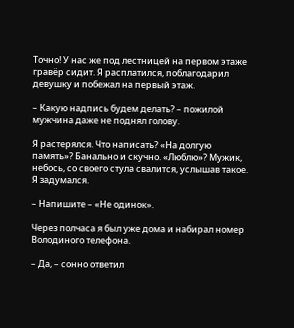Точно! У нас же под лестницей на первом этаже гравёр сидит. Я расплатился, поблагодарил девушку и побежал на первый этаж.

– Какую надпись будем делать? – пожилой мужчина даже не поднял голову.

Я растерялся. Что написать? «На долгую память»? Банально и скучно. «Люблю»? Мужик, небось, со своего стула свалится, услышав такое. Я задумался.

– Напишите – «Не одинок».

Через полчаса я был уже дома и набирал номер Володиного телефона.

– Да, – сонно ответил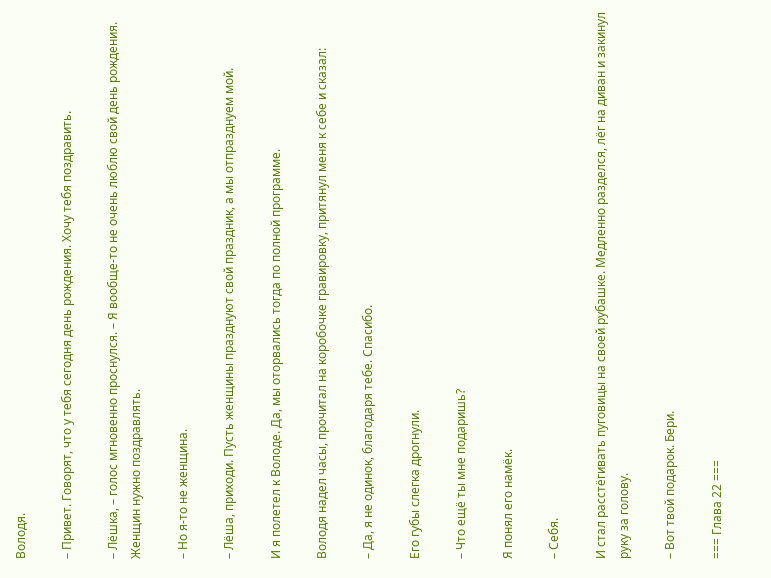Володя.

– Привет. Говорят, что у тебя сегодня день рождения. Хочу тебя поздравить.

– Лёшка, – голос мгновенно проснулся. – Я вообще-то не очень люблю свой день рождения. Женщин нужно поздравлять.

– Но я-то не женщина.

– Лёша, приходи. Пусть женщины празднуют свой праздник, а мы отпразднуем мой.

И я полетел к Володе. Да, мы оторвались тогда по полной программе.

Володя надел часы, прочитал на коробочке гравировку, притянул меня к себе и сказал:

– Да, я не одинок, благодаря тебе. Спасибо.

Его губы слегка дрогнули.

– Что ещё ты мне подаришь?

Я понял его намёк.

– Себя.

И стал расстёгивать пуговицы на своей рубашке. Медленно разделся, лёг на диван и закинул руку за голову.

– Вот твой подарок. Бери.

=== Глава 22 ===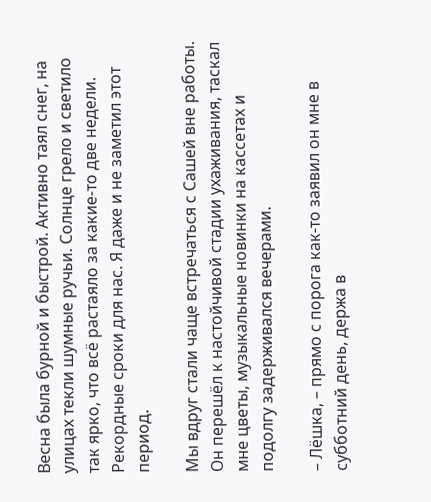Весна была бурной и быстрой. Активно таял снег, на улицах текли шумные ручьи. Солнце грело и светило так ярко, что всё растаяло за какие-то две недели. Рекордные сроки для нас. Я даже и не заметил этот период.

Мы вдруг стали чаще встречаться с Сашей вне работы. Он перешёл к настойчивой стадии ухаживания, таскал мне цветы, музыкальные новинки на кассетах и подолгу задерживался вечерами.

– Лёшка, – прямо с порога как-то заявил он мне в субботний день, держа в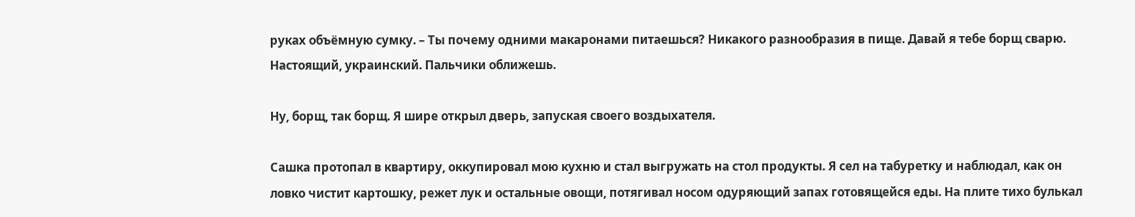руках объёмную сумку. – Ты почему одними макаронами питаешься? Никакого разнообразия в пище. Давай я тебе борщ сварю. Настоящий, украинский. Пальчики оближешь.

Ну, борщ, так борщ. Я шире открыл дверь, запуская своего воздыхателя.

Сашка протопал в квартиру, оккупировал мою кухню и стал выгружать на стол продукты. Я сел на табуретку и наблюдал, как он ловко чистит картошку, режет лук и остальные овощи, потягивал носом одуряющий запах готовящейся еды. На плите тихо булькал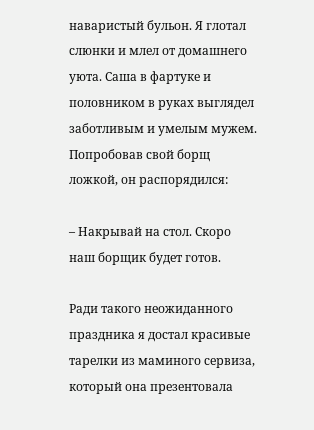наваристый бульон. Я глотал слюнки и млел от домашнего уюта. Саша в фартуке и половником в руках выглядел заботливым и умелым мужем. Попробовав свой борщ ложкой, он распорядился:

– Накрывай на стол. Скоро наш борщик будет готов.

Ради такого неожиданного праздника я достал красивые тарелки из маминого сервиза, который она презентовала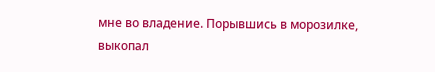мне во владение. Порывшись в морозилке, выкопал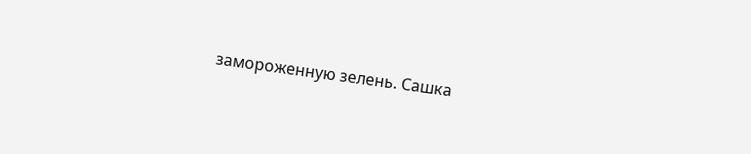замороженную зелень. Сашка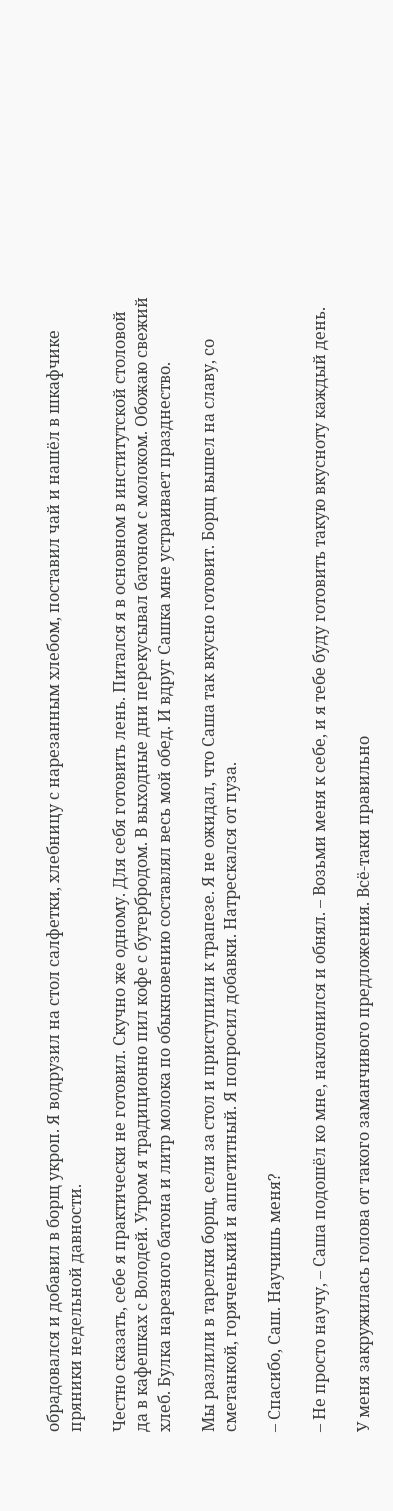обрадовался и добавил в борщ укроп. Я водрузил на стол салфетки, хлебницу с нарезанным хлебом, поставил чай и нашёл в шкафчике пряники недельной давности.

Честно сказать, себе я практически не готовил. Скучно же одному. Для себя готовить лень. Питался я в основном в институтской столовой да в кафешках с Володей. Утром я традиционно пил кофе с бутербродом. В выходные дни перекусывал батоном с молоком. Обожаю свежий хлеб. Булка нарезного батона и литр молока по обыкновению составлял весь мой обед. И вдруг Сашка мне устраивает празднество.

Мы разлили в тарелки борщ, сели за стол и приступили к трапезе. Я не ожидал, что Саша так вкусно готовит. Борщ вышел на славу, со сметанкой, горяченький и аппетитный. Я попросил добавки. Натрескался от пуза.

– Спасибо, Саш. Научишь меня?

– Не просто научу, – Саша подошёл ко мне, наклонился и обнял. – Возьми меня к себе, и я тебе буду готовить такую вкусноту каждый день.

У меня закружилась голова от такого заманчивого предложения. Всё-таки правильно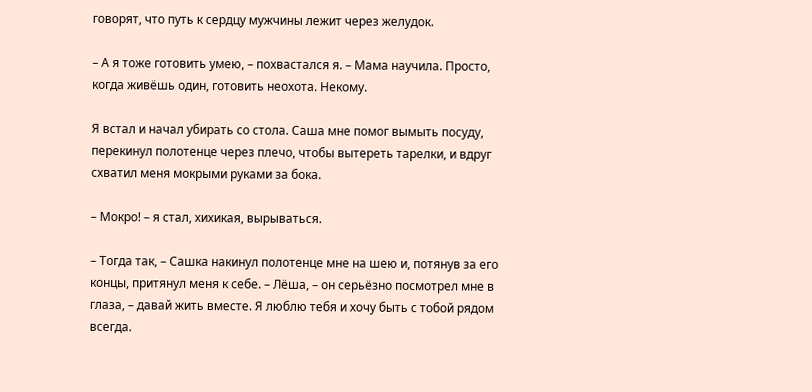говорят, что путь к сердцу мужчины лежит через желудок.

– А я тоже готовить умею, – похвастался я. – Мама научила. Просто, когда живёшь один, готовить неохота. Некому.

Я встал и начал убирать со стола. Саша мне помог вымыть посуду, перекинул полотенце через плечо, чтобы вытереть тарелки, и вдруг схватил меня мокрыми руками за бока.

– Мокро! – я стал, хихикая, вырываться.

– Тогда так, – Сашка накинул полотенце мне на шею и, потянув за его концы, притянул меня к себе. – Лёша, – он серьёзно посмотрел мне в глаза, – давай жить вместе. Я люблю тебя и хочу быть с тобой рядом всегда.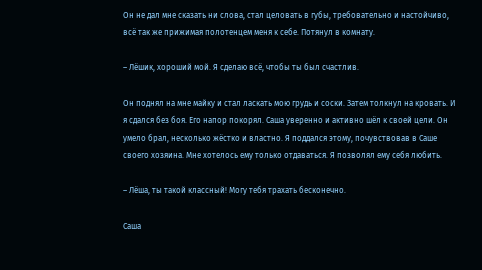Он не дал мне сказать ни слова, стал целовать в губы, требовательно и настойчиво, всё так же прижимая полотенцем меня к себе. Потянул в комнату.

– Лёшик, хороший мой. Я сделаю всё, чтобы ты был счастлив.

Он поднял на мне майку и стал ласкать мою грудь и соски. Затем толкнул на кровать. И я сдался без боя. Его напор покорял. Саша уверенно и активно шёл к своей цели. Он умело брал, несколько жёстко и властно. Я поддался этому, почувствовав в Саше своего хозяина. Мне хотелось ему только отдаваться. Я позволял ему себя любить.

– Лёша, ты такой классный! Могу тебя трахать бесконечно.

Саша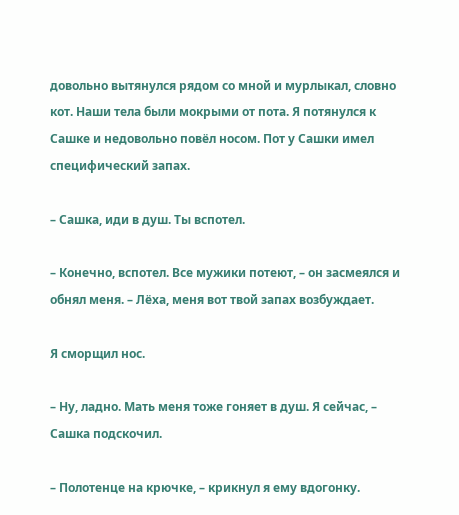довольно вытянулся рядом со мной и мурлыкал, словно кот. Наши тела были мокрыми от пота. Я потянулся к Сашке и недовольно повёл носом. Пот у Сашки имел специфический запах.

– Сашка, иди в душ. Ты вспотел.

– Конечно, вспотел. Все мужики потеют, – он засмеялся и обнял меня. – Лёха, меня вот твой запах возбуждает.

Я сморщил нос.

– Ну, ладно. Мать меня тоже гоняет в душ. Я сейчас, – Сашка подскочил.

– Полотенце на крючке, – крикнул я ему вдогонку.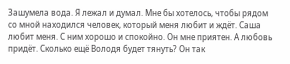Зашумела вода. Я лежал и думал. Мне бы хотелось, чтобы рядом со мной находился человек, который меня любит и ждёт. Саша любит меня. С ним хорошо и спокойно. Он мне приятен. А любовь придёт. Сколько ещё Володя будет тянуть? Он так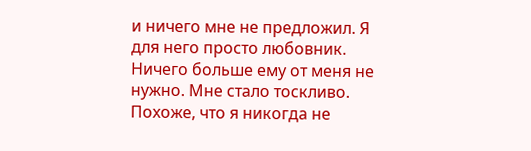и ничего мне не предложил. Я для него просто любовник. Ничего больше ему от меня не нужно. Мне стало тоскливо. Похоже, что я никогда не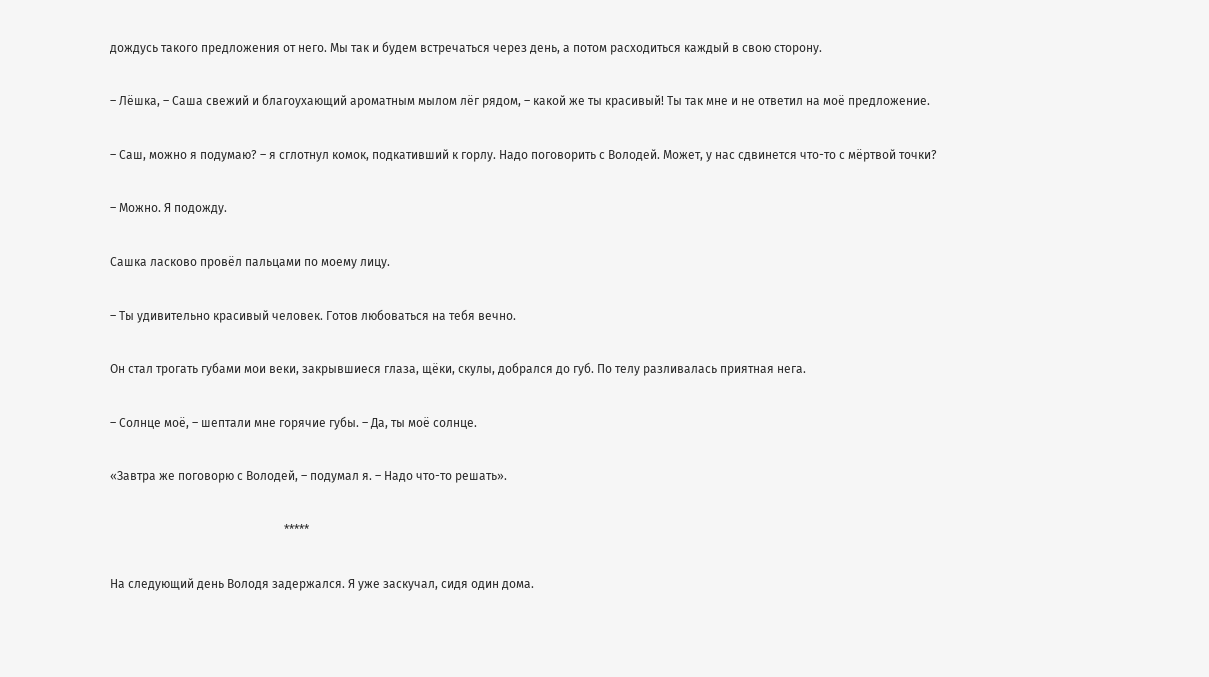дождусь такого предложения от него. Мы так и будем встречаться через день, а потом расходиться каждый в свою сторону.

– Лёшка, – Саша свежий и благоухающий ароматным мылом лёг рядом, – какой же ты красивый! Ты так мне и не ответил на моё предложение.

– Саш, можно я подумаю? – я сглотнул комок, подкативший к горлу. Надо поговорить с Володей. Может, у нас сдвинется что-то с мёртвой точки?

– Можно. Я подожду.

Сашка ласково провёл пальцами по моему лицу.

– Ты удивительно красивый человек. Готов любоваться на тебя вечно.

Он стал трогать губами мои веки, закрывшиеся глаза, щёки, скулы, добрался до губ. По телу разливалась приятная нега.

– Солнце моё, – шептали мне горячие губы. – Да, ты моё солнце.

«Завтра же поговорю с Володей, – подумал я. – Надо что-то решать».

                                                          *****

На следующий день Володя задержался. Я уже заскучал, сидя один дома.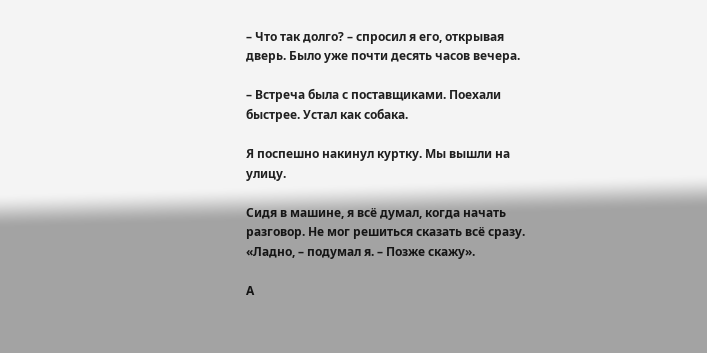– Что так долго? – спросил я его, открывая дверь. Было уже почти десять часов вечера.

– Встреча была с поставщиками. Поехали быстрее. Устал как собака.

Я поспешно накинул куртку. Мы вышли на улицу.

Сидя в машине, я всё думал, когда начать разговор. Не мог решиться сказать всё сразу. «Ладно, – подумал я. – Позже скажу».

А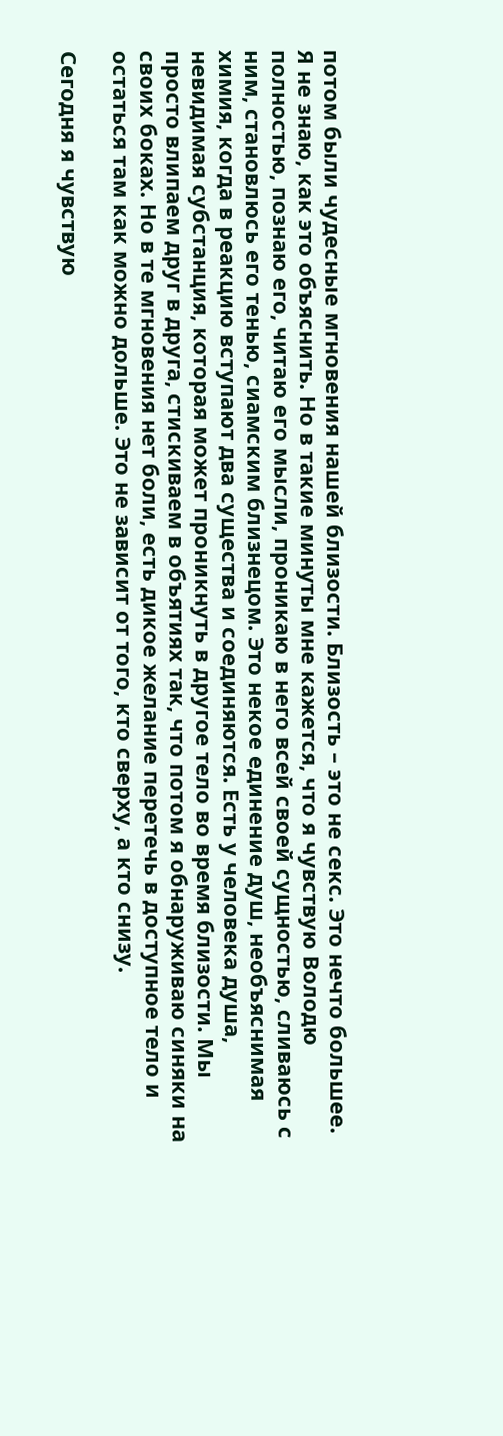потом были чудесные мгновения нашей близости. Близость – это не секс. Это нечто большее. Я не знаю, как это объяснить. Но в такие минуты мне кажется, что я чувствую Володю полностью, познаю его, читаю его мысли, проникаю в него всей своей сущностью, сливаюсь с ним, становлюсь его тенью, сиамским близнецом. Это некое единение душ, необъяснимая химия, когда в реакцию вступают два существа и соединяются. Есть у человека душа, невидимая субстанция, которая может проникнуть в другое тело во время близости. Мы просто влипаем друг в друга, стискиваем в объятиях так, что потом я обнаруживаю синяки на своих боках. Но в те мгновения нет боли, есть дикое желание перетечь в доступное тело и остаться там как можно дольше. Это не зависит от того, кто сверху, а кто снизу.

Сегодня я чувствую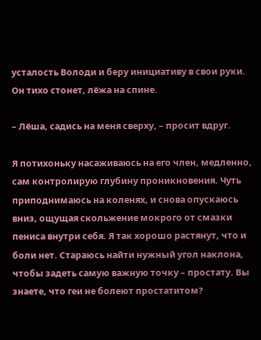усталость Володи и беру инициативу в свои руки. Он тихо стонет, лёжа на спине.

– Лёша, садись на меня сверху, – просит вдруг.

Я потихоньку насаживаюсь на его член, медленно, сам контролирую глубину проникновения. Чуть приподнимаюсь на коленях, и снова опускаюсь вниз, ощущая скольжение мокрого от смазки пениса внутри себя. Я так хорошо растянут, что и боли нет. Стараюсь найти нужный угол наклона, чтобы задеть самую важную точку – простату. Вы знаете, что геи не болеют простатитом?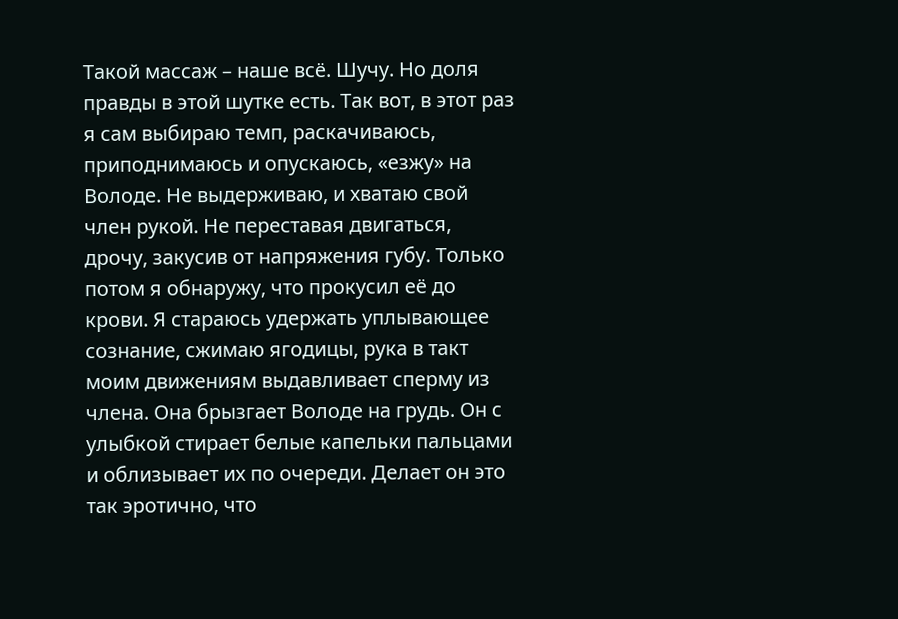Такой массаж – наше всё. Шучу. Но доля правды в этой шутке есть. Так вот, в этот раз я сам выбираю темп, раскачиваюсь, приподнимаюсь и опускаюсь, «езжу» на Володе. Не выдерживаю, и хватаю свой член рукой. Не переставая двигаться, дрочу, закусив от напряжения губу. Только потом я обнаружу, что прокусил её до крови. Я стараюсь удержать уплывающее сознание, сжимаю ягодицы, рука в такт моим движениям выдавливает сперму из члена. Она брызгает Володе на грудь. Он с улыбкой стирает белые капельки пальцами и облизывает их по очереди. Делает он это так эротично, что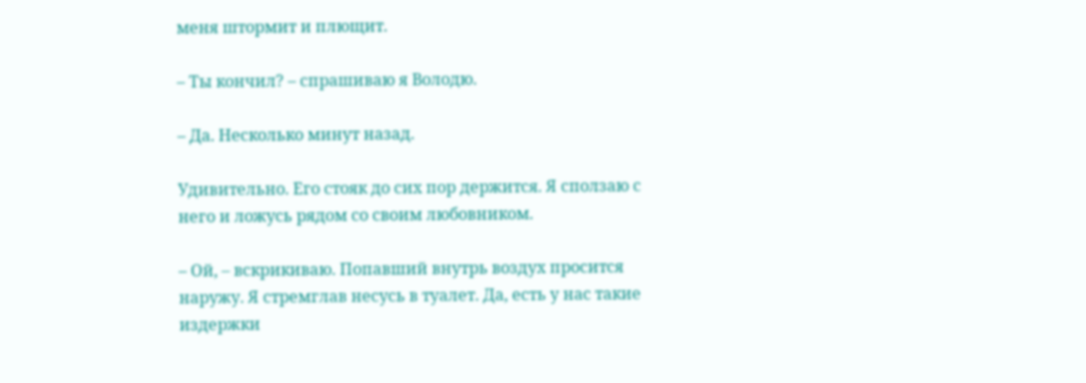меня штормит и плющит.

– Ты кончил? – спрашиваю я Володю.

– Да. Несколько минут назад.

Удивительно. Его стояк до сих пор держится. Я сползаю с него и ложусь рядом со своим любовником.

– Ой, – вскрикиваю. Попавший внутрь воздух просится наружу. Я стремглав несусь в туалет. Да, есть у нас такие издержки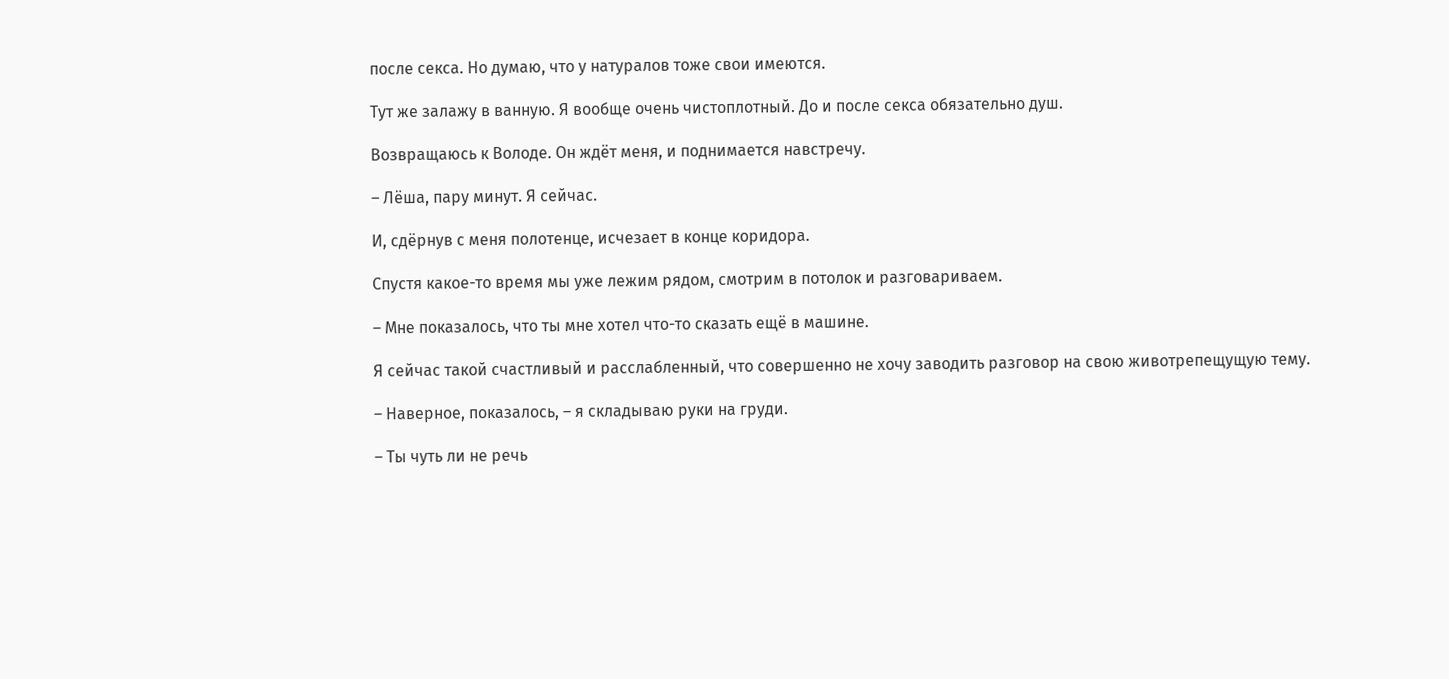после секса. Но думаю, что у натуралов тоже свои имеются.

Тут же залажу в ванную. Я вообще очень чистоплотный. До и после секса обязательно душ.

Возвращаюсь к Володе. Он ждёт меня, и поднимается навстречу.

– Лёша, пару минут. Я сейчас.

И, сдёрнув с меня полотенце, исчезает в конце коридора.

Спустя какое-то время мы уже лежим рядом, смотрим в потолок и разговариваем.

– Мне показалось, что ты мне хотел что-то сказать ещё в машине.

Я сейчас такой счастливый и расслабленный, что совершенно не хочу заводить разговор на свою животрепещущую тему.

– Наверное, показалось, – я складываю руки на груди.

– Ты чуть ли не речь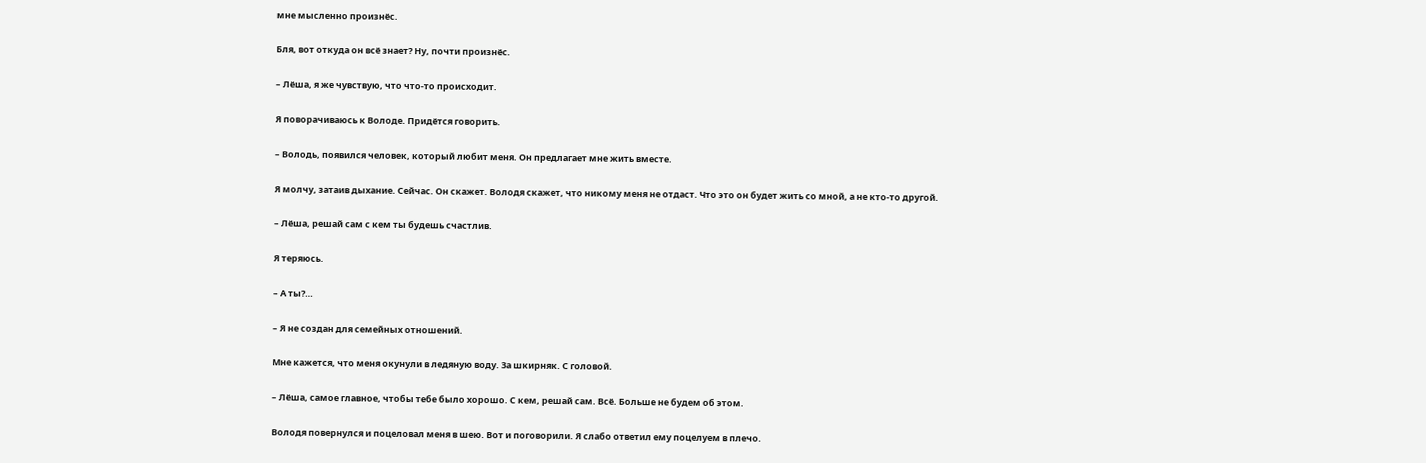мне мысленно произнёс.

Бля, вот откуда он всё знает? Ну, почти произнёс.

– Лёша, я же чувствую, что что-то происходит.

Я поворачиваюсь к Володе. Придётся говорить.

– Володь, появился человек, который любит меня. Он предлагает мне жить вместе.

Я молчу, затаив дыхание. Сейчас. Он скажет. Володя скажет, что никому меня не отдаст. Что это он будет жить со мной, а не кто-то другой.

– Лёша, решай сам с кем ты будешь счастлив.

Я теряюсь.

– А ты?…

– Я не создан для семейных отношений.

Мне кажется, что меня окунули в ледяную воду. За шкирняк. С головой.

– Лёша, самое главное, чтобы тебе было хорошо. С кем, решай сам. Всё. Больше не будем об этом.

Володя повернулся и поцеловал меня в шею. Вот и поговорили. Я слабо ответил ему поцелуем в плечо.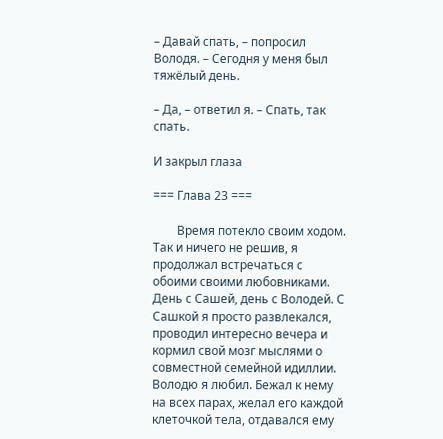– Давай спать, – попросил Володя. – Сегодня у меня был тяжёлый день.

– Да, – ответил я. – Спать, так спать.

И закрыл глаза

=== Глава 23 ===

        Время потекло своим ходом. Так и ничего не решив, я продолжал встречаться с обоими своими любовниками. День с Сашей, день с Володей. С Сашкой я просто развлекался, проводил интересно вечера и кормил свой мозг мыслями о совместной семейной идиллии. Володю я любил. Бежал к нему на всех парах, желал его каждой клеточкой тела, отдавался ему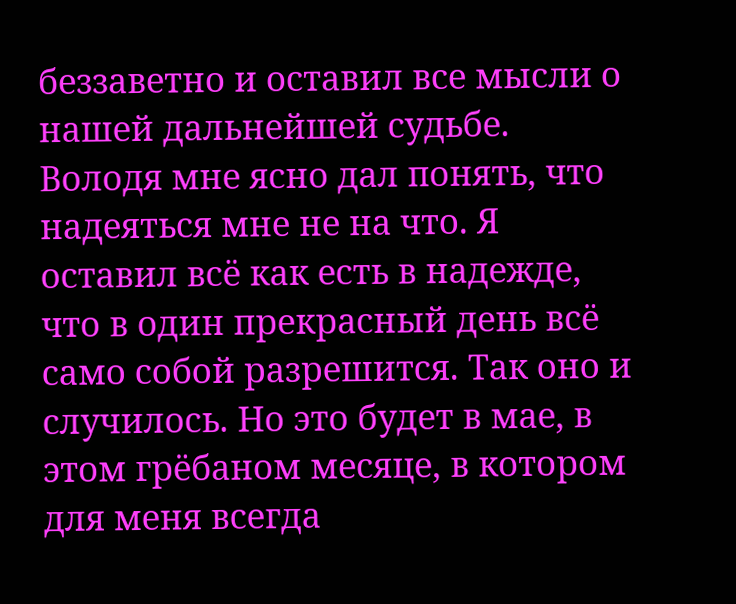беззаветно и оставил все мысли о нашей дальнейшей судьбе. Володя мне ясно дал понять, что надеяться мне не на что. Я оставил всё как есть в надежде, что в один прекрасный день всё само собой разрешится. Так оно и случилось. Но это будет в мае, в этом грёбаном месяце, в котором для меня всегда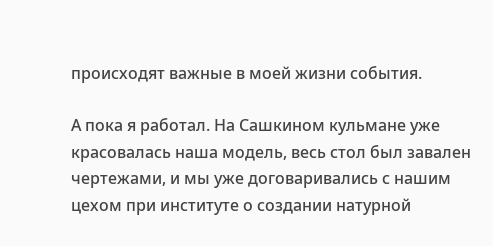происходят важные в моей жизни события.

А пока я работал. На Сашкином кульмане уже красовалась наша модель, весь стол был завален чертежами, и мы уже договаривались с нашим цехом при институте о создании натурной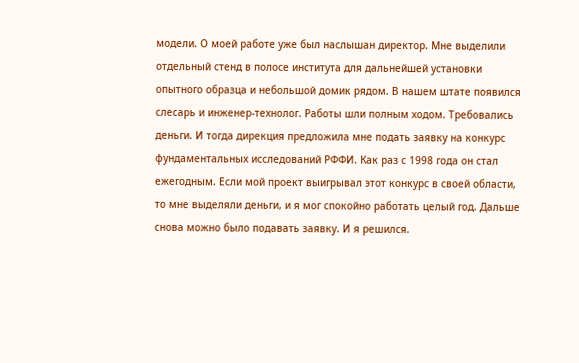модели. О моей работе уже был наслышан директор. Мне выделили отдельный стенд в полосе института для дальнейшей установки опытного образца и небольшой домик рядом. В нашем штате появился слесарь и инженер-технолог. Работы шли полным ходом. Требовались деньги. И тогда дирекция предложила мне подать заявку на конкурс фундаментальных исследований РФФИ. Как раз с 1998 года он стал ежегодным. Если мой проект выигрывал этот конкурс в своей области, то мне выделяли деньги, и я мог спокойно работать целый год. Дальше снова можно было подавать заявку. И я решился.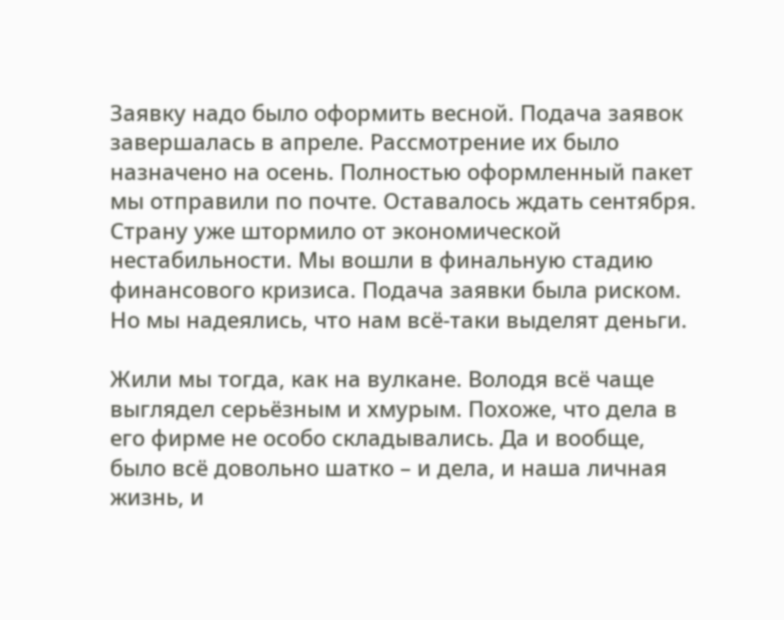Заявку надо было оформить весной. Подача заявок завершалась в апреле. Рассмотрение их было назначено на осень. Полностью оформленный пакет мы отправили по почте. Оставалось ждать сентября. Страну уже штормило от экономической нестабильности. Мы вошли в финальную стадию финансового кризиса. Подача заявки была риском. Но мы надеялись, что нам всё-таки выделят деньги.

Жили мы тогда, как на вулкане. Володя всё чаще выглядел серьёзным и хмурым. Похоже, что дела в его фирме не особо складывались. Да и вообще, было всё довольно шатко – и дела, и наша личная жизнь, и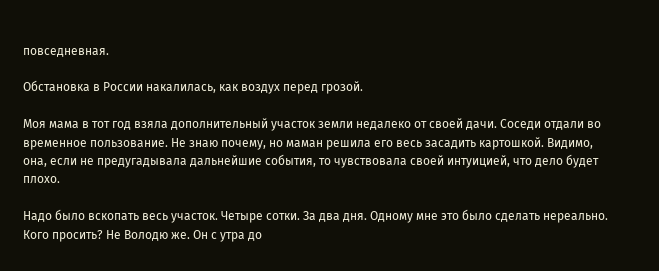повседневная.

Обстановка в России накалилась, как воздух перед грозой.

Моя мама в тот год взяла дополнительный участок земли недалеко от своей дачи. Соседи отдали во временное пользование. Не знаю почему, но маман решила его весь засадить картошкой. Видимо, она, если не предугадывала дальнейшие события, то чувствовала своей интуицией, что дело будет плохо.

Надо было вскопать весь участок. Четыре сотки. За два дня. Одному мне это было сделать нереально. Кого просить? Не Володю же. Он с утра до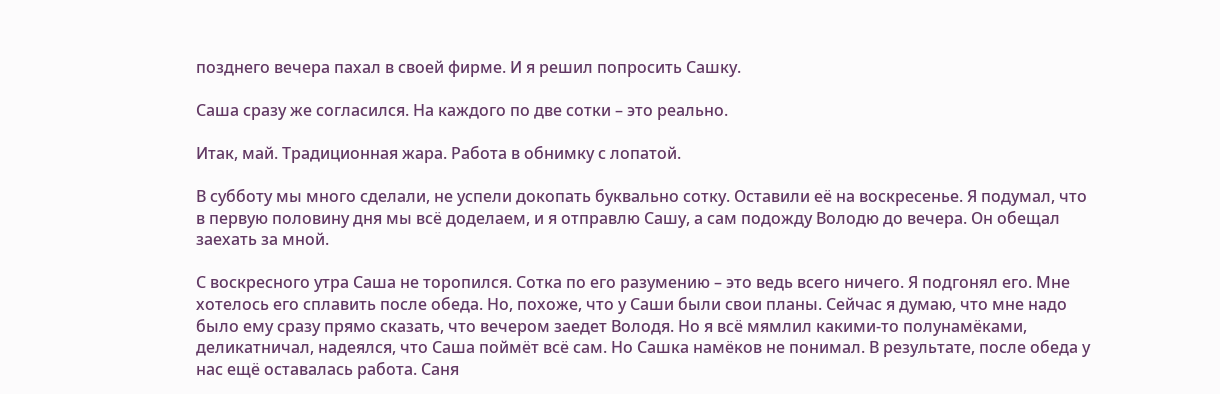позднего вечера пахал в своей фирме. И я решил попросить Сашку.

Саша сразу же согласился. На каждого по две сотки – это реально.

Итак, май. Традиционная жара. Работа в обнимку с лопатой.

В субботу мы много сделали, не успели докопать буквально сотку. Оставили её на воскресенье. Я подумал, что в первую половину дня мы всё доделаем, и я отправлю Сашу, а сам подожду Володю до вечера. Он обещал заехать за мной.

С воскресного утра Саша не торопился. Сотка по его разумению – это ведь всего ничего. Я подгонял его. Мне хотелось его сплавить после обеда. Но, похоже, что у Саши были свои планы. Сейчас я думаю, что мне надо было ему сразу прямо сказать, что вечером заедет Володя. Но я всё мямлил какими-то полунамёками, деликатничал, надеялся, что Саша поймёт всё сам. Но Сашка намёков не понимал. В результате, после обеда у нас ещё оставалась работа. Саня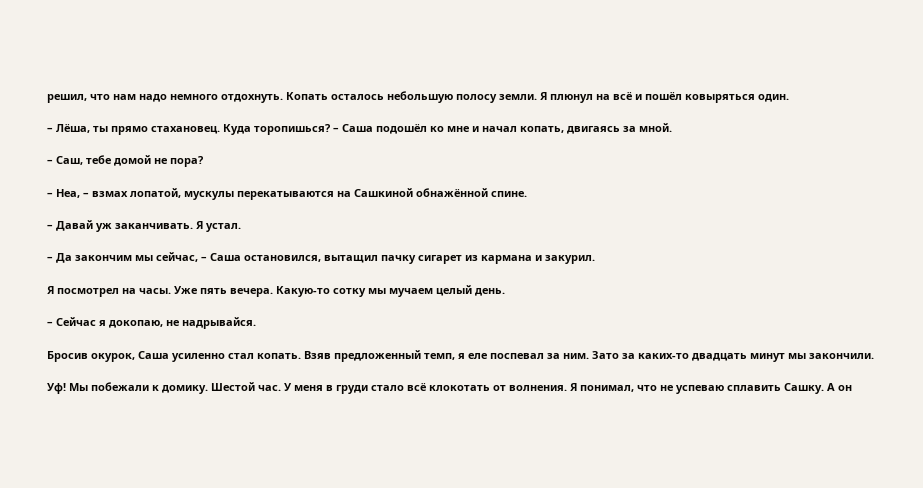решил, что нам надо немного отдохнуть. Копать осталось небольшую полосу земли. Я плюнул на всё и пошёл ковыряться один.

– Лёша, ты прямо стахановец. Куда торопишься? – Саша подошёл ко мне и начал копать, двигаясь за мной.

– Саш, тебе домой не пора?

– Неа, – взмах лопатой, мускулы перекатываются на Сашкиной обнажённой спине.

– Давай уж заканчивать. Я устал.

– Да закончим мы сейчас, – Саша остановился, вытащил пачку сигарет из кармана и закурил.

Я посмотрел на часы. Уже пять вечера. Какую-то сотку мы мучаем целый день.

– Сейчас я докопаю, не надрывайся.

Бросив окурок, Саша усиленно стал копать. Взяв предложенный темп, я еле поспевал за ним. Зато за каких-то двадцать минут мы закончили.

Уф! Мы побежали к домику. Шестой час. У меня в груди стало всё клокотать от волнения. Я понимал, что не успеваю сплавить Сашку. А он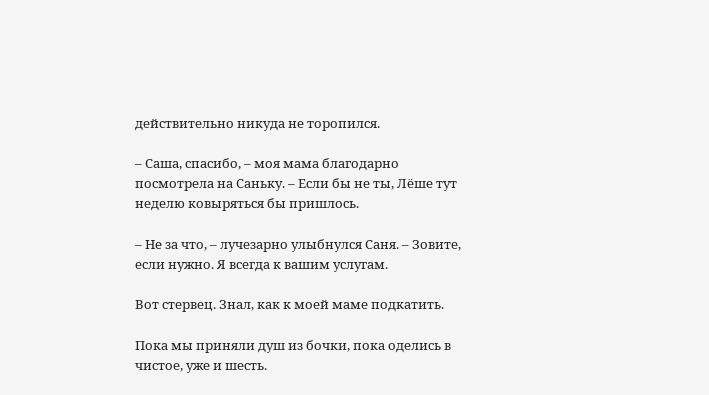действительно никуда не торопился.

– Саша, спасибо, – моя мама благодарно посмотрела на Саньку. – Если бы не ты, Лёше тут неделю ковыряться бы пришлось.

– Не за что, – лучезарно улыбнулся Саня. – Зовите, если нужно. Я всегда к вашим услугам.

Вот стервец. Знал, как к моей маме подкатить.

Пока мы приняли душ из бочки, пока оделись в чистое, уже и шесть.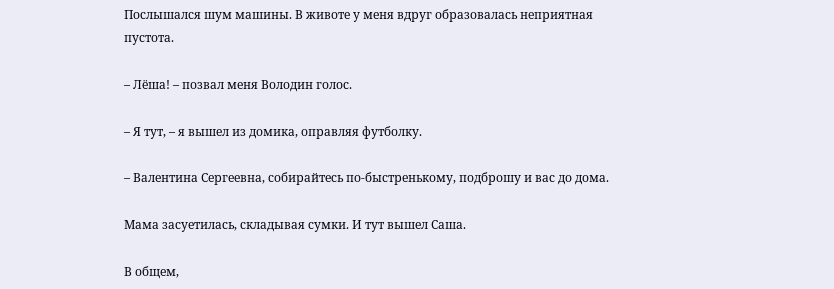Послышался шум машины. В животе у меня вдруг образовалась неприятная пустота.

– Лёша! – позвал меня Володин голос.

– Я тут, – я вышел из домика, оправляя футболку.

– Валентина Сергеевна, собирайтесь по-быстренькому, подброшу и вас до дома.

Мама засуетилась, складывая сумки. И тут вышел Саша.

В общем,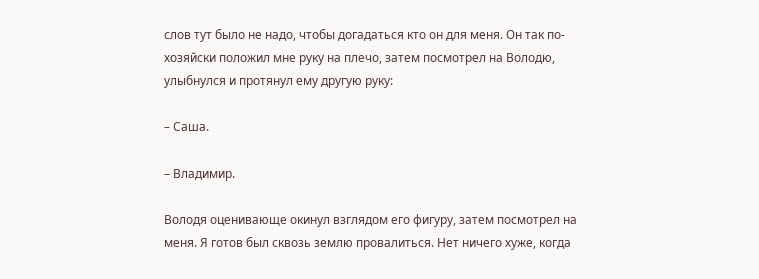слов тут было не надо, чтобы догадаться кто он для меня. Он так по-хозяйски положил мне руку на плечо, затем посмотрел на Володю, улыбнулся и протянул ему другую руку:

– Саша.

– Владимир.

Володя оценивающе окинул взглядом его фигуру, затем посмотрел на меня. Я готов был сквозь землю провалиться. Нет ничего хуже, когда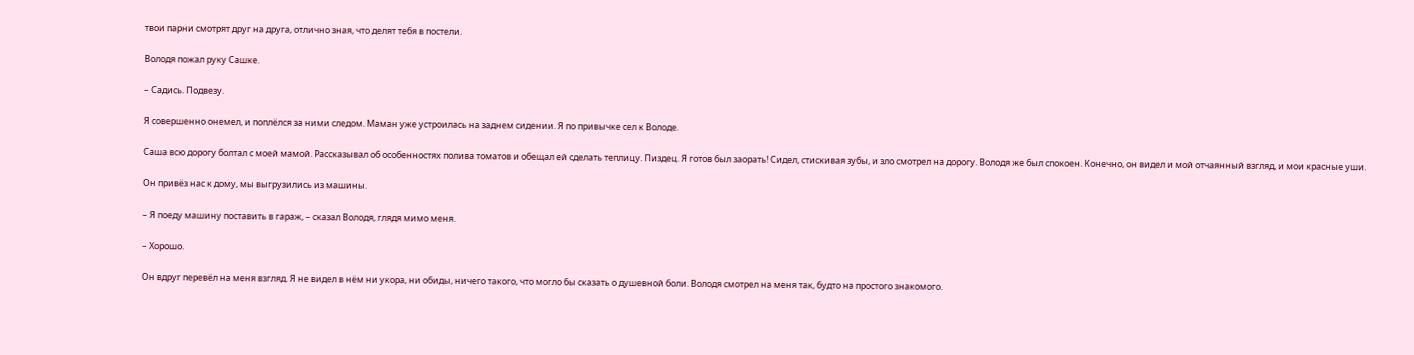твои парни смотрят друг на друга, отлично зная, что делят тебя в постели.

Володя пожал руку Сашке.

– Садись. Подвезу.

Я совершенно онемел, и поплёлся за ними следом. Маман уже устроилась на заднем сидении. Я по привычке сел к Володе.

Саша всю дорогу болтал с моей мамой. Рассказывал об особенностях полива томатов и обещал ей сделать теплицу. Пиздец. Я готов был заорать! Сидел, стискивая зубы, и зло смотрел на дорогу. Володя же был спокоен. Конечно, он видел и мой отчаянный взгляд, и мои красные уши.

Он привёз нас к дому, мы выгрузились из машины.

– Я поеду машину поставить в гараж, – сказал Володя, глядя мимо меня.

– Хорошо.

Он вдруг перевёл на меня взгляд. Я не видел в нём ни укора, ни обиды, ничего такого, что могло бы сказать о душевной боли. Володя смотрел на меня так, будто на простого знакомого.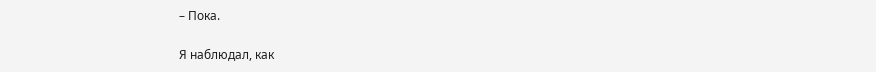– Пока.

Я наблюдал, как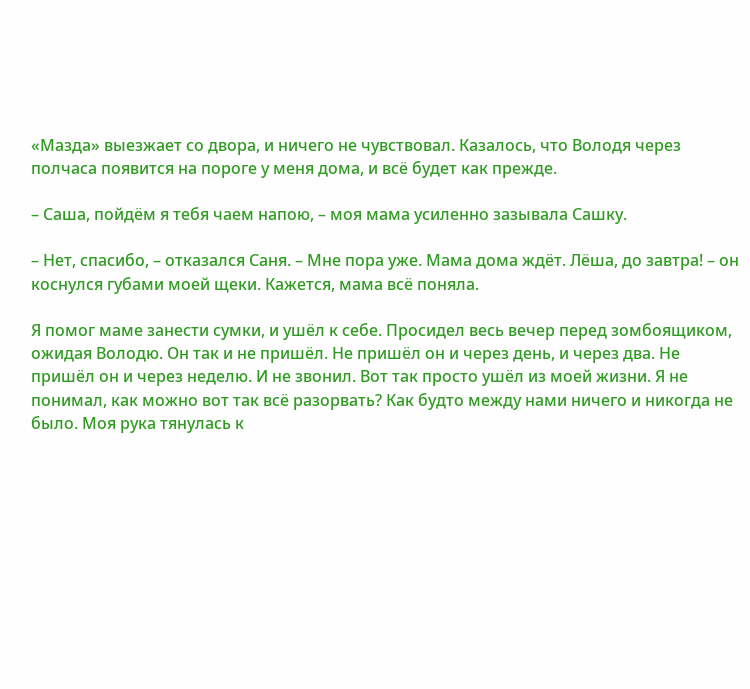«Мазда» выезжает со двора, и ничего не чувствовал. Казалось, что Володя через полчаса появится на пороге у меня дома, и всё будет как прежде.

– Саша, пойдём я тебя чаем напою, – моя мама усиленно зазывала Сашку.

– Нет, спасибо, – отказался Саня. – Мне пора уже. Мама дома ждёт. Лёша, до завтра! – он коснулся губами моей щеки. Кажется, мама всё поняла.

Я помог маме занести сумки, и ушёл к себе. Просидел весь вечер перед зомбоящиком, ожидая Володю. Он так и не пришёл. Не пришёл он и через день, и через два. Не пришёл он и через неделю. И не звонил. Вот так просто ушёл из моей жизни. Я не понимал, как можно вот так всё разорвать? Как будто между нами ничего и никогда не было. Моя рука тянулась к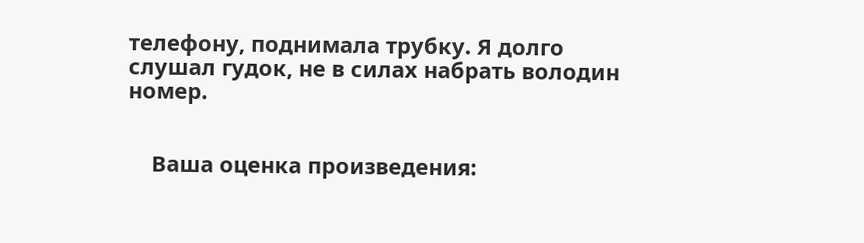телефону, поднимала трубку. Я долго слушал гудок, не в силах набрать володин номер.


    Ваша оценка произведения: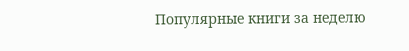Популярные книги за неделю